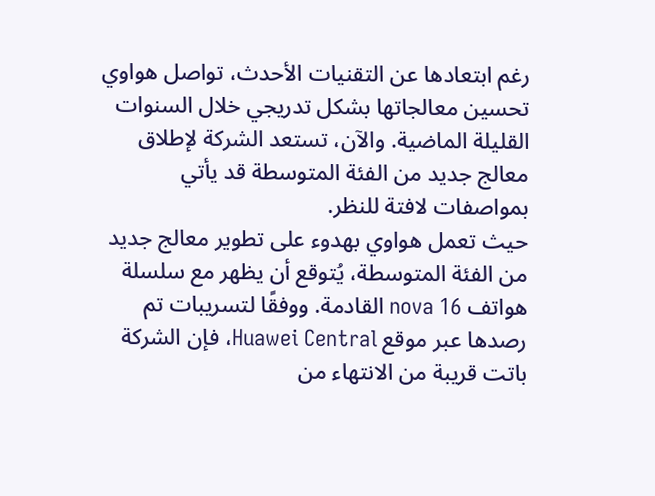رغم ابتعادها عن التقنيات الأحدث، تواصل هواوي تحسين معالجاتها بشكل تدريجي خلال السنوات القليلة الماضية. والآن، تستعد الشركة لإطلاق معالج جديد من الفئة المتوسطة قد يأتي بمواصفات لافتة للنظر.
حيث تعمل هواوي بهدوء على تطوير معالج جديد من الفئة المتوسطة، يُتوقع أن يظهر مع سلسلة هواتف nova 16 القادمة. ووفقًا لتسريبات تم رصدها عبر موقع Huawei Central، فإن الشركة باتت قريبة من الانتهاء من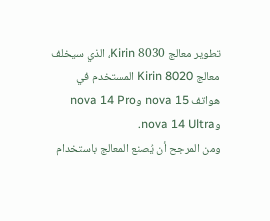تطوير معالج Kirin 8030، الذي سيخلف معالج Kirin 8020 المستخدم في هواتف nova 15 وnova 14 Pro وnova 14 Ultra.
ومن المرجح أن يُصنع المعالج باستخدام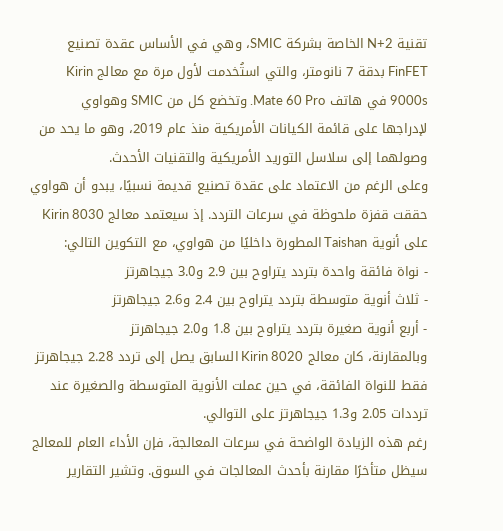تقنية N+2 الخاصة بشركة SMIC، وهي في الأساس عقدة تصنيع FinFET بدقة 7 نانومتر، والتي استُخدمت لأول مرة مع معالج Kirin 9000s في هاتف Mate 60 Pro. وتخضع كل من SMIC وهواوي لإدراجها على قائمة الكيانات الأمريكية منذ عام 2019، وهو ما يحد من وصولهما إلى سلاسل التوريد الأمريكية والتقنيات الأحدث.
وعلى الرغم من الاعتماد على عقدة تصنيع قديمة نسبيًا، يبدو أن هواوي حققت قفزة ملحوظة في سرعات التردد. إذ سيعتمد معالج Kirin 8030 على أنوية Taishan المطورة داخليًا من هواوي، مع التكوين التالي:
- نواة فائقة واحدة بتردد يتراوح بين 2.9 و3.0 جيجاهرتز
- ثلاث أنوية متوسطة بتردد يتراوح بين 2.4 و2.6 جيجاهرتز
- أربع أنوية صغيرة بتردد يتراوح بين 1.8 و2.0 جيجاهرتز
وبالمقارنة، كان معالج Kirin 8020 السابق يصل إلى تردد 2.28 جيجاهرتز فقط للنواة الفائقة، في حين عملت الأنوية المتوسطة والصغيرة عند ترددات 2.05 و1.3 جيجاهرتز على التوالي.
رغم هذه الزيادة الواضحة في سرعات المعالجة، فإن الأداء العام للمعالج سيظل متأخرًا مقارنة بأحدث المعالجات في السوق. وتشير التقارير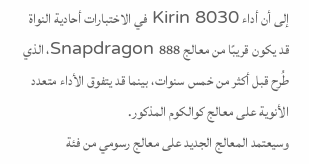إلى أن أداء Kirin 8030 في الاختبارات أحادية النواة قد يكون قريبًا من معالج Snapdragon 888، الذي طُرح قبل أكثر من خمس سنوات، بينما قد يتفوق الأداء متعدد الأنوية على معالج كوالكوم المذكور.
وسيعتمد المعالج الجديد على معالج رسومي من فئة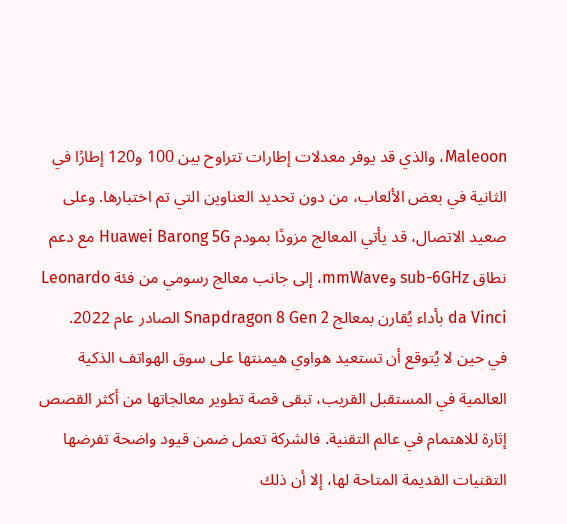Maleoon، والذي قد يوفر معدلات إطارات تتراوح بين 100 و120 إطارًا في الثانية في بعض الألعاب، من دون تحديد العناوين التي تم اختبارها. وعلى صعيد الاتصال، قد يأتي المعالج مزودًا بمودم Huawei Barong 5G مع دعم نطاق sub-6GHz وmmWave، إلى جانب معالج رسومي من فئة Leonardo da Vinci بأداء يُقارن بمعالج Snapdragon 8 Gen 2 الصادر عام 2022.
في حين لا يُتوقع أن تستعيد هواوي هيمنتها على سوق الهواتف الذكية العالمية في المستقبل القريب، تبقى قصة تطوير معالجاتها من أكثر القصص إثارة للاهتمام في عالم التقنية. فالشركة تعمل ضمن قيود واضحة تفرضها التقنيات القديمة المتاحة لها، إلا أن ذلك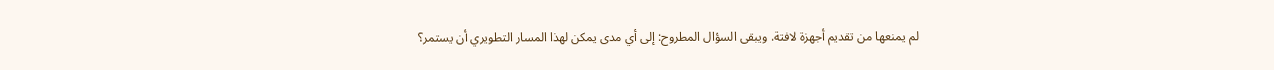لم يمنعها من تقديم أجهزة لافتة. ويبقى السؤال المطروح: إلى أي مدى يمكن لهذا المسار التطويري أن يستمر؟